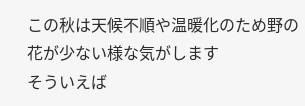この秋は天候不順や温暖化のため野の花が少ない様な気がします
そういえば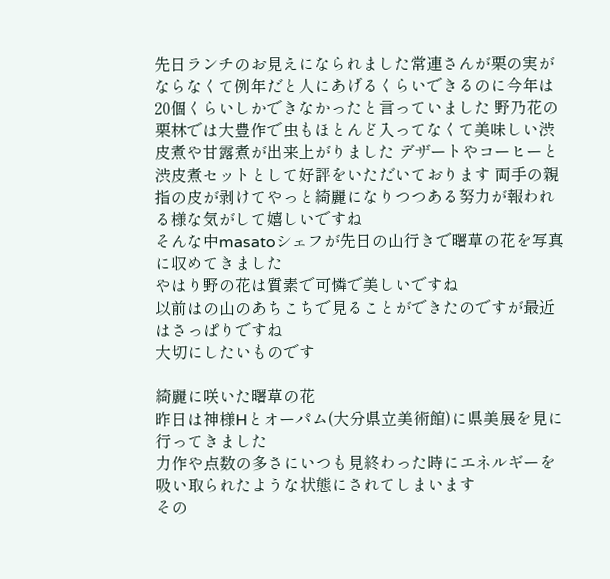先日ランチのお見えになられました常連さんが栗の実がならなくて例年だと人にあげるくらいできるのに今年は20個くらいしかできなかったと言っていました 野乃花の栗林では大豊作で虫もほとんど入ってなくて美味しい渋皮煮や甘露煮が出来上がりました デザートやコーヒーと渋皮煮セットとして好評をいただいております 両手の親指の皮が剥けてやっと綺麗になりつつある努力が報われる様な気がして嬉しいですね
そんな中masatoシェフが先日の山行きで曙草の花を写真に収めてきました
やはり野の花は質素で可憐で美しいですね
以前はの山のあちこちで見ることができたのですが最近はさっぱりですね
大切にしたいものです

綺麗に咲いた曙草の花
昨日は神様Hとオーパム(大分県立美術館)に県美展を見に行ってきました
力作や点数の多さにいつも見終わった時にエネルギーを吸い取られたような状態にされてしまいます
その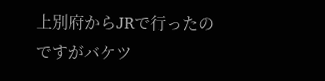上別府からJRで行ったのですがバケツ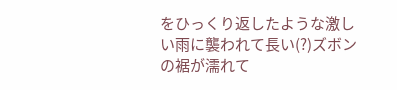をひっくり返したような激しい雨に襲われて長い(?)ズボンの裾が濡れて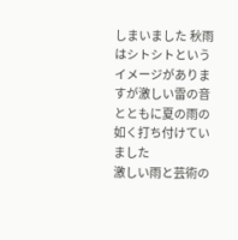しまいました 秋雨はシトシトというイメージがありますが激しい雷の音とともに夏の雨の如く打ち付けていました
激しい雨と芸術の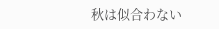秋は似合わない